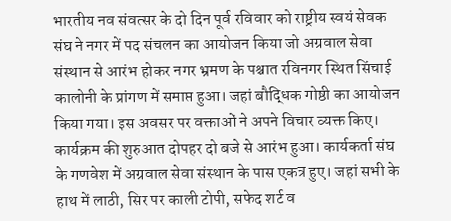भारतीय नव संवत्सर के दो दिन पूर्व रविवार को राष्ट्रीय स्वयं सेवक संघ ने नगर में पद संचलन का आयोजन किया जो अग्रवाल सेवा संस्थान से आरंभ होकर नगर भ्रमण के पश्चात रविनगर स्थित सिंचाई कालोनी के प्रांगण में समाप्त हुआ। जहां बौद्धिक गोष्ठी का आयोजन किया गया। इस अवसर पर वक्ताओं ने अपने विचार व्यक्त किए।
कार्यक्रम की शुरुआत दोपहर दो बजे से आरंभ हुआ। कार्यकर्ता संघ के गणवेश में अग्रवाल सेवा संस्थान के पास एकत्र हुए। जहां सभी के हाथ में लाठी, सिर पर काली टोपी, सफेद शर्ट व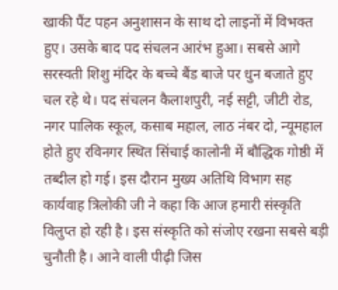खाकी पैंट पहन अनुशासन के साथ दो लाइनों में विभक्त हुए। उसके बाद पद संचलन आरंभ हुआ। सबसे आगे सरस्वती शिशु मंदिर के बच्चे बैंड बाजे पर धुन बजाते हुए चल रहे थे। पद संचलन कैलाशपुरी, नई सट्टी, जीटी रोड, नगर पालिक स्कूल, कसाब महाल, लाठ नंबर दो, न्यूमहाल होते हुए रविनगर स्थित सिंचाई कालोनी में बौद्धिक गोष्ठी में तब्दील हो गई। इस दौरान मुख्य अतिथि विभाग सह कार्यवाह त्रिलोकी जी ने कहा कि आज हमारी संस्कृति विलुप्त हो रही है। इस संस्कृति को संजोए रखना सबसे बड़ी चुनौती है। आने वाली पीढ़ी जिस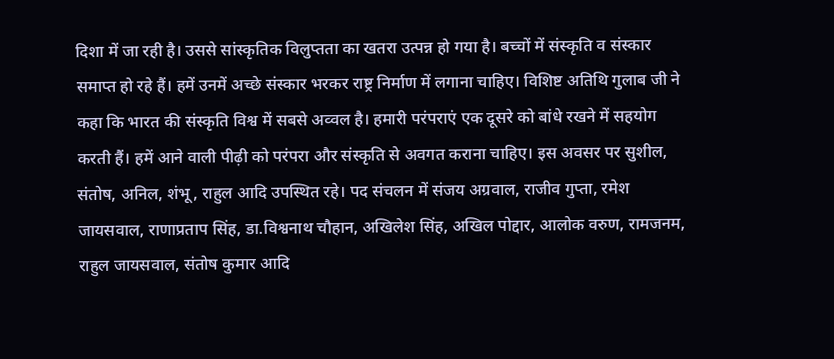दिशा में जा रही है। उससे सांस्कृतिक विलुप्तता का खतरा उत्पन्न हो गया है। बच्चों में संस्कृति व संस्कार समाप्त हो रहे हैं। हमें उनमें अच्छे संस्कार भरकर राष्ट्र निर्माण में लगाना चाहिए। विशिष्ट अतिथि गुलाब जी ने कहा कि भारत की संस्कृति विश्व में सबसे अव्वल है। हमारी परंपराएं एक दूसरे को बांधे रखने में सहयोग करती हैं। हमें आने वाली पीढ़ी को परंपरा और संस्कृति से अवगत कराना चाहिए। इस अवसर पर सुशील, संतोष, अनिल, शंभू, राहुल आदि उपस्थित रहे। पद संचलन में संजय अग्रवाल, राजीव गुप्ता, रमेश जायसवाल, राणाप्रताप सिंह, डा.विश्वनाथ चौहान, अखिलेश सिंह, अखिल पोद्दार, आलोक वरुण, रामजनम, राहुल जायसवाल, संतोष कुमार आदि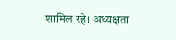शामिल रहे। अध्यक्षता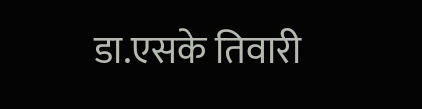डा.एसके तिवारी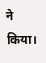ने किया।